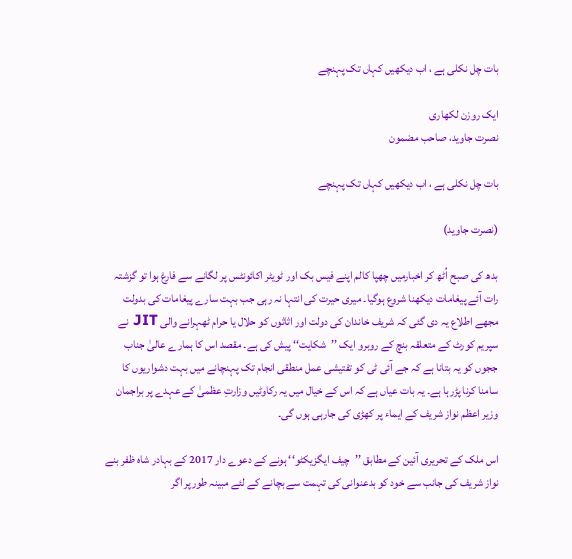بات چل نکلی ہے ، اب دیکھیں کہاں تک پہنچے

ایک روزن لکھاری
نصرت جاوید، صاحب مضمون

بات چل نکلی ہے ، اب دیکھیں کہاں تک پہنچے

(نصرت جاوید)

بدھ کی صبح اُٹھ کر اخبارمیں چھپا کالم اپنے فیس بک اور ٹویٹر اکائونٹس پر لگانے سے فارغ ہوا تو گزشتہ رات آئے پیغامات دیکھنا شروع ہوگیا۔ میری حیرت کی انتہا نہ رہی جب بہت سارے پیغامات کی بدولت مجھے اطلاع یہ دی گئی کہ شریف خاندان کی دولت اور اثاثوں کو حلال یا حرام ٹھہرانے والی JIT نے سپریم کورٹ کے متعلقہ بنچ کے روبرو ایک ’’شکایت‘‘ پیش کی ہے۔ مقصد اس کا ہمارے عالیٰ جناب ججوں کو یہ بتانا ہے کہ جے آئی ٹی کو تفتیشی عمل منطقی انجام تک پہنچانے میں بہت دشواریوں کا سامنا کرنا پڑرہا ہے۔ یہ بات عیاں ہے کہ اس کے خیال میں یہ رکاوٹیں وزارتِ عظمیٰ کے عہدے پر براجمان وزیر اعظم نواز شریف کے ایماء پر کھڑی کی جارہی ہوں گی۔

اس ملک کے تحریری آئین کے مطابق ’’چیف ایگزیکٹو‘‘ ہونے کے دعوے دار 2017 کے بہادر شاہ ظفر بنے نواز شریف کی جانب سے خود کو بدعنوانی کی تہمت سے بچانے کے لئے مبینہ طورپر اگر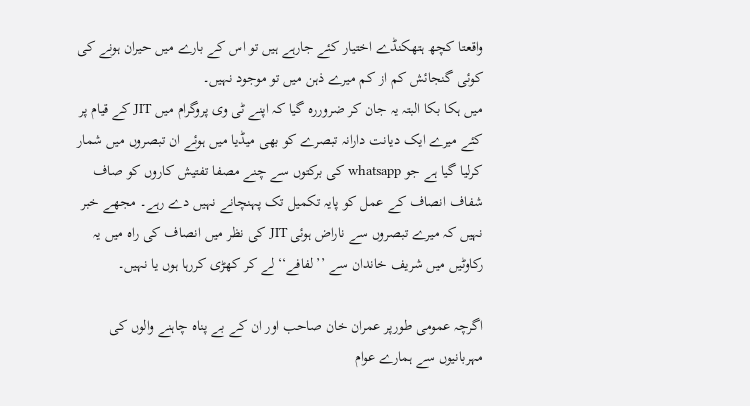واقعتا کچھ ہتھکنڈے اختیار کئے جارہے ہیں تو اس کے بارے میں حیران ہونے کی کوئی گنجائش کم از کم میرے ذہن میں تو موجود نہیں۔
میں ہکا بکا البتہ یہ جان کر ضروررہ گیا کہ اپنے ٹی وی پروگرام میں JIT کے قیام پر کئے میرے ایک دیانت دارانہ تبصرے کو بھی میڈیا میں ہوئے ان تبصروں میں شمار کرلیا گیا ہے جو whatsapp کی برکتوں سے چنے مصفا تفتیش کاروں کو صاف شفاف انصاف کے عمل کو پایہ تکمیل تک پہنچانے نہیں دے رہے۔ مجھے خبر نہیں کہ میرے تبصروں سے ناراض ہوئی JIT کی نظر میں انصاف کی راہ میں یہ رکاوٹیں میں شریف خاندان سے ’’لفافے‘‘ لے کر کھڑی کررہا ہوں یا نہیں۔

اگرچہ عمومی طورپر عمران خان صاحب اور ان کے بے پناہ چاہنے والوں کی مہربانیوں سے ہمارے عوام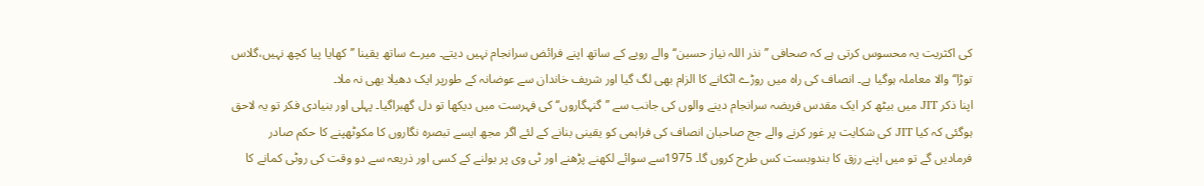کی اکثریت یہ محسوس کرتی ہے کہ صحافی ’’نذر اللہ نیاز حسین‘‘ والے رویے کے ساتھ اپنے فرائض سرانجام نہیں دیتے۔ میرے ساتھ یقینا ’’کھایا پیا کچھ نہیں،گلاس توڑا‘‘ والا معاملہ ہوگیا ہے۔ انصاف کی راہ میں روڑے اٹکانے کا الزام بھی لگ گیا اور شریف خاندان سے عوضانہ کے طورپر ایک دھیلا بھی نہ ملا۔
اپنا ذکر JIT میں بیٹھ کر ایک مقدس فریضہ سرانجام دینے والوں کی جانب سے ’’گنہگاروں‘‘ کی فہرست میں دیکھا تو دل گھبراگیا۔ پہلی اور بنیادی فکر تو یہ لاحق ہوگئی کہ کیا JIT کی شکایت پر غور کرنے والے جج صاحبان انصاف کی فراہمی کو یقینی بنانے کے لئے اگر مجھ ایسے تبصرہ نگاروں کا مکوٹھپنے کا حکم صادر فرمادیں گے تو میں اپنے رزق کا بندوبست کس طرح کروں گا۔ 1975سے سوائے لکھنے پڑھنے اور ٹی وی پر بولنے کے کسی اور ذریعہ سے دو وقت کی روٹی کمانے کا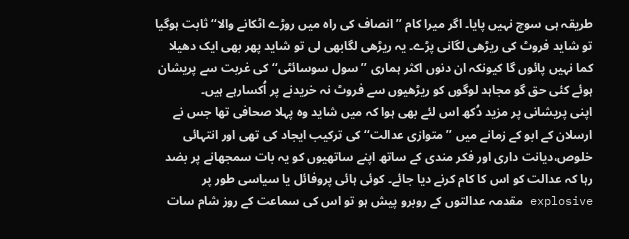طریقہ ہی سوچ نہیں پایا۔ اگر میرا کام ’’انصاف کی راہ میں روڑے اٹکانے والا‘‘ ثابت ہوگیا تو شاید فروٹ کی ریڑھی لگانی پڑے۔ یہ ریڑھی لگابھی لی تو شاید پھر بھی ایک دھیلا کما نہیں پائوں گا کیونکہ ان دنوں اکثر ہماری ’’سول سوسائٹی‘‘ کی غربت سے پریشان ہوئے کئی حق گو مجاہد لوگوں کو ریڑھیوں سے فروٹ نہ خریدنے پر اُکسارہے ہیں۔
اپنی پریشانی پر مزید دُکھ اس لئے بھی ہوا کہ میں شاید وہ پہلا صحافی تھا جس نے ارسلان کے ابو کے زمانے میں ’’متوازی عدالت‘‘ کی ترکیب ایجاد کی تھی اور انتہائی خلوص،دیانت داری اور فکر مندی کے ساتھ اپنے ساتھیوں کو یہ بات سمجھانے پر بضد رہا کہ عدالت کو اس کا کام کرنے دیا جائے۔ کوئی ہائی پروفائل یا سیاسی طور پر explosive مقدمہ عدالتوں کے روبرو پیش ہو تو اس کی سماعت کے روز شام سات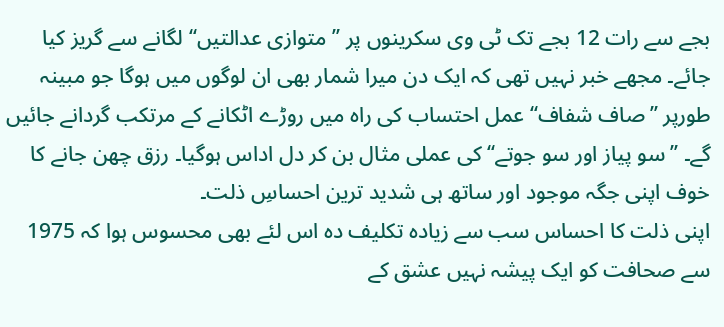بجے سے رات 12 بجے تک ٹی وی سکرینوں پر ’’متوازی عدالتیں‘‘ لگانے سے گریز کیا جائے۔ مجھے خبر نہیں تھی کہ ایک دن میرا شمار بھی ان لوگوں میں ہوگا جو مبینہ طورپر ’’صاف شفاف‘‘ عمل احتساب کی راہ میں روڑے اٹکانے کے مرتکب گردانے جائیں گے۔ ’’سو پیاز اور سو جوتے‘‘ کی عملی مثال بن کر دل اداس ہوگیا۔ رزق چھن جانے کا خوف اپنی جگہ موجود اور ساتھ ہی شدید ترین احساسِ ذلت۔
اپنی ذلت کا احساس سب سے زیادہ تکلیف دہ اس لئے بھی محسوس ہوا کہ 1975 سے صحافت کو ایک پیشہ نہیں عشق کے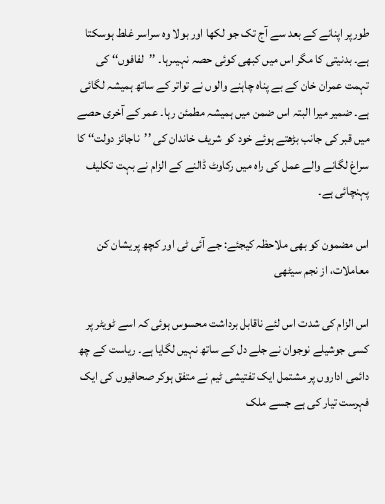طورپر اپنانے کے بعد سے آج تک جو لکھا اور بولا وہ سراسر غلط ہوسکتا ہے۔ بدنیتی کا مگر اس میں کبھی کوئی حصہ نہیںرہا۔ ’’لفافوں‘‘ کی تہمت عمران خان کے بے پناہ چاہنے والوں نے تواتر کے ساتھ ہمیشہ لگائی ہے۔ ضمیر میرا البتہ اس ضمن میں ہمیشہ مطمئن رہا۔ عمر کے آخری حصے میں قبر کی جانب بڑھتے ہوئے خود کو شریف خاندان کی ’’ناجائز دولت‘‘ کا سراغ لگانے والے عمل کی راہ میں رکاوٹ ڈالنے کے الزام نے بہت تکلیف پہنچائی ہے۔

اس مضمون کو بھی ملاحظہ کیجئے: جے آئی ٹی اور کچھ پریشان کن معاملات، از نجم سیٹھی

اس الزام کی شدت اس لئے ناقابل برداشت محسوس ہوئی کہ اسے ٹویٹر پر کسی جوشیلے نوجوان نے جلے دل کے ساتھ نہیں لگایا ہے۔ ریاست کے چھ دائمی اداروں پر مشتمل ایک تفتیشی ٹیم نے متفق ہوکر صحافیوں کی ایک فہرست تیار کی ہے جسے ملک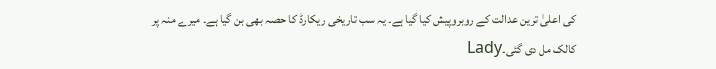کی اعلیٰ ترین عدالت کے روبروپیش کیا گیا ہے۔ یہ سب تاریخی ریکارڈ کا حصہ بھی بن گیا ہے۔ میرے منہ پر کالک مل دی گئی۔Lady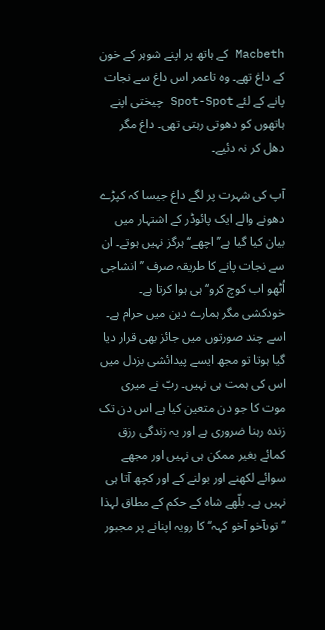Macbeth کے ہاتھ پر اپنے شوہر کے خون کے داغ تھے۔ وہ تاعمر اس داغ سے نجات پانے کے لئے Spot-Spot چیختی اپنے ہاتھوں کو دھوتی رہتی تھی۔ داغ مگر دھل کر نہ دئیے۔

آپ کی شہرت پر لگے داغ جیسا کہ کپڑے دھونے والے ایک پائوڈر کے اشتہار میں بیان کیا گیا ہے’’اچھے‘‘ ہرگز نہیں ہوتے۔ ان سے نجات پانے کا طریقہ صرف ’’انشاجی اُٹھو اب کوچ کرو‘‘ ہی ہوا کرتا ہے۔ خودکشی مگر ہمارے دین میں حرام ہے۔ اسے چند صورتوں میں جائز بھی قرار دیا گیا ہوتا تو مجھ ایسے پیدائشی بزدل میں اس کی ہمت ہی نہیں۔ ربّ نے میری موت کا جو دن متعین کیا ہے اس دن تک زندہ رہنا ضروری ہے اور یہ زندگی رزق کمائے بغیر ممکن ہی نہیں اور مجھے سوائے لکھنے اور بولنے کے اور کچھ آتا ہی نہیں ہے۔ بلّھے شاہ کے حکم کے مطاق لہذا ’’توںآخو آخو کہہ‘‘ کا رویہ اپنانے پر مجبور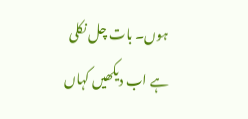ہوں۔ بات چل نکلی ہے اب دیکھیں کہاں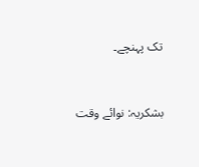تک پہنچے۔


بشکریہ: نوائے وقت